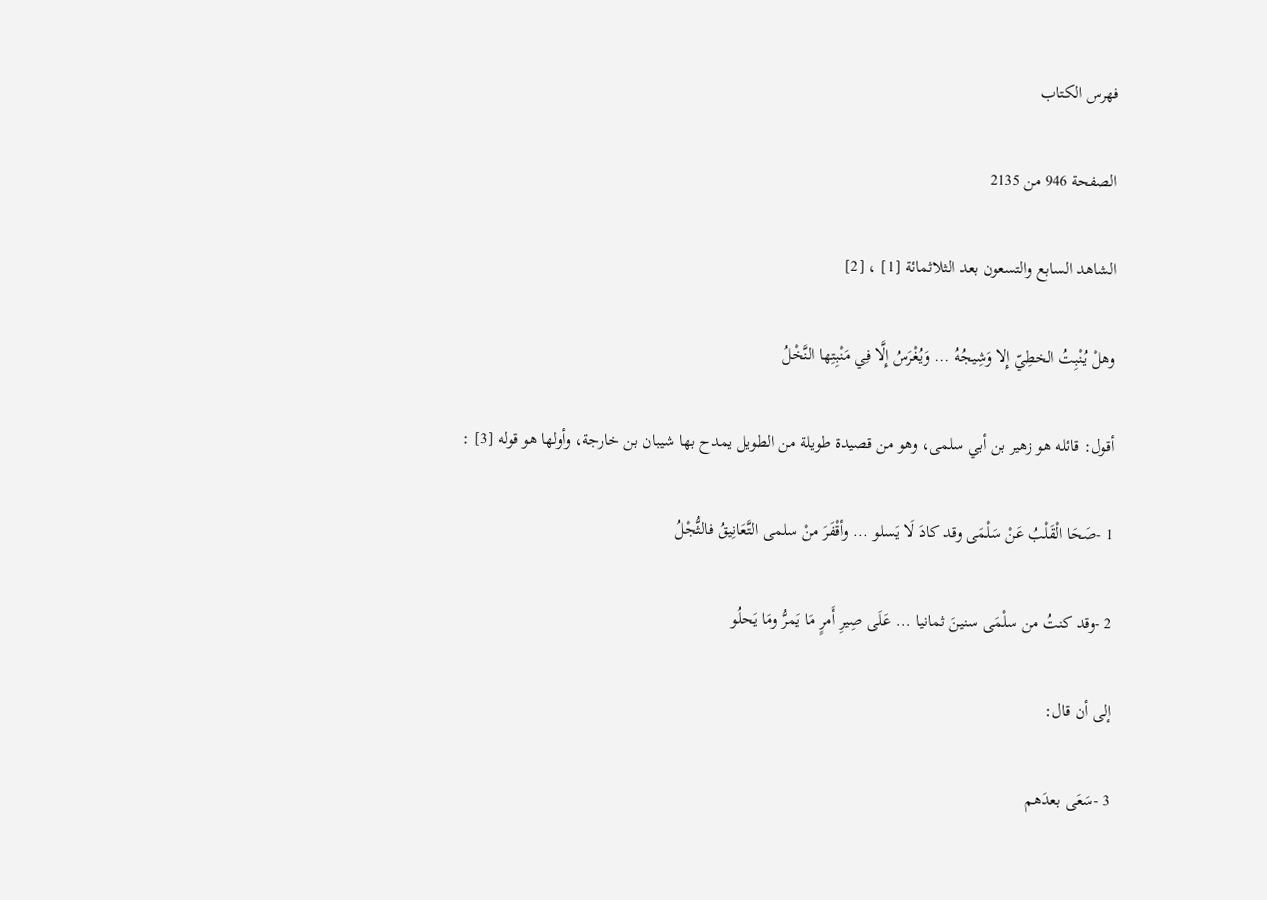فهرس الكتاب

الصفحة 946 من 2135

الشاهد السابع والتسعون بعد الثلاثمائة [1] ، [2]

وهلْ يُنْبِتُ الخطِيّ إِلا وَشِيجُهُ ... وَيُغْرَسُ إِلَّا فِي مَنْبِتِها النَّخْلُ

أقول: قائله هو زهير بن أبي سلمى، وهو من قصيدة طويلة من الطويل يمدح بها شيبان بن خارجة، وأولها هو قوله [3] :

1 -صَحَا الْقَلْبُ عَنْ سَلْمَى وقد كادَ لَا يَسلو ... وأقْفَرَ منْ سلمى التَّعَانِيقُ فالثُّجْلُ

2 -وقد كنتُ من سلْمَى سنينَ ثمانيا ... عَلَى صِيرِ أَمرٍ مَا يَمرُّ ومَا يَحلُو

إلى أن قال:

3 -سَعَى بعدَهم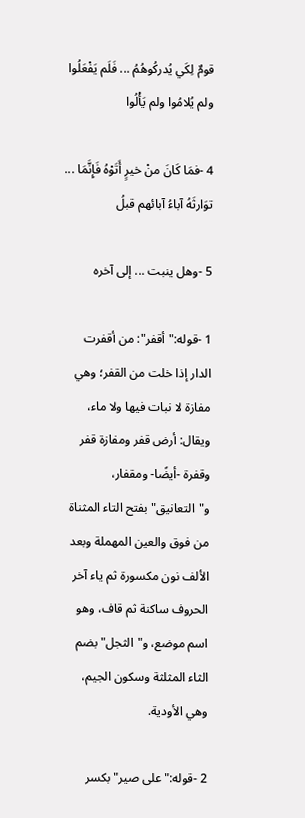قومٌ لِكَي يُدركُوهُمُ ... فَلَم يَفْعَلُوا ولم يُلامُوا ولم يَأْلُوا

4 -فمَا كَانَ منْ خيرٍ أَتَوْهُ فَإِنَّمَا ... توَارثَهُ آباءُ آبائهم قبلُ

5 -وهل ينبت ... إلى آخره

1 -قوله:"أقفر": من أقفرت الدار إذا خلت من القفر؛ وهي مفازة لا نبات فيها ولا ماء، ويقال: أرض قفر ومفازة قفر وقفرة -أيضًا- ومقفار، و"التعانيق"بفتح التاء المثناة من فوق والعين المهملة وبعد الألف نون مكسورة ثم ياء آخر الحروف ساكنة ثم قاف، وهو اسم موضع، و"الثجل"بضم الثاء المثلثة وسكون الجيم، وهي الأودية.

2 -قوله:"على صير"بكسر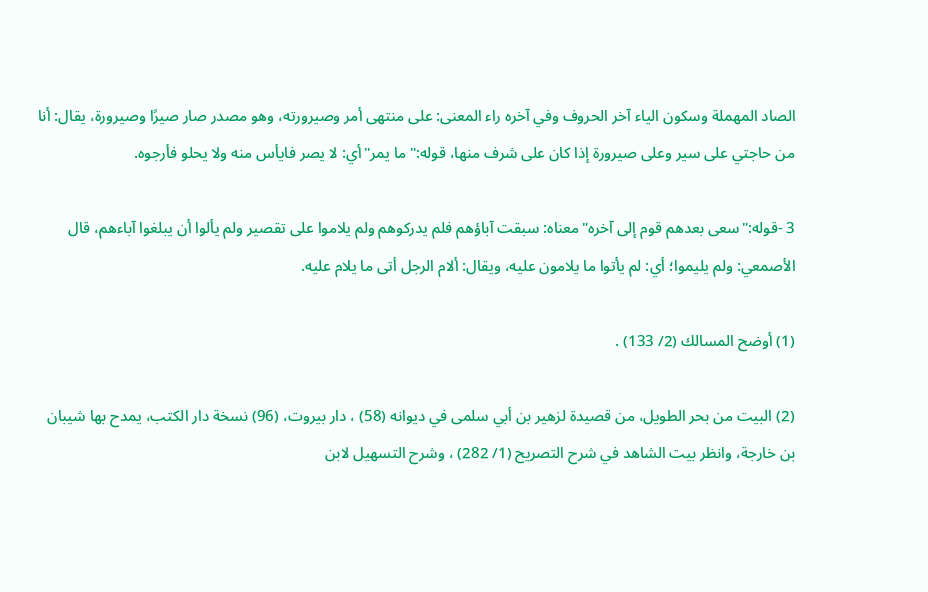الصاد المهملة وسكون الياء آخر الحروف وفي آخره راء المعنى: على منتهى أمر وصيرورته، وهو مصدر صار صيرًا وصيرورة، يقال: أنا من حاجتي على سير وعلى صيرورة إذا كان على شرف منها، قوله:"ما يمر"أي: لا يصر فايأس منه ولا يحلو فأرجوه.

3 -قوله:"سعى بعدهم قوم إلى آخره"معناه: سبقت آباؤهم فلم يدركوهم ولم يلاموا على تقصير ولم يألوا أن يبلغوا آباءهم، قال الأصمعي: ولم يليموا؛ أي: لم يأتوا ما يلامون عليه، ويقال: ألام الرجل أتى ما يلام عليه.

(1) أوضح المسالك (2/ 133) .

(2) البيت من بحر الطويل، من قصيدة لزهير بن أبي سلمى في ديوانه (58) ، دار بيروت، (96) نسخة دار الكتب، يمدح بها شيبان بن خارجة، وانظر بيت الشاهد في شرح التصريح (1/ 282) ، وشرح التسهيل لابن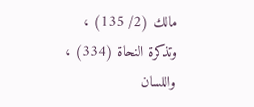مالك (2/ 135) ، وتذكرة النحاة (334) ، واللسان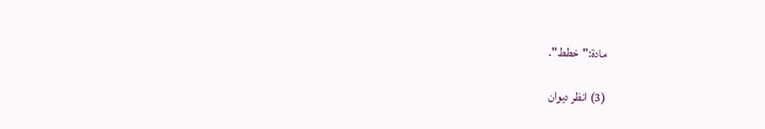مادة:"خطط".

(3) انظر ديوان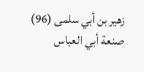زهير بن أبي سلمى (96) صنعة أبي العباس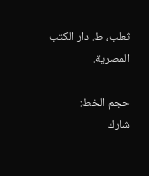ثعلب، ط. دار الكتب المصرية.

حجم الخط:
شارك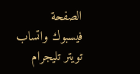الصفحة
فيسبوك واتساب تويتر تليجرام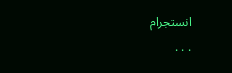انستجرام
. . .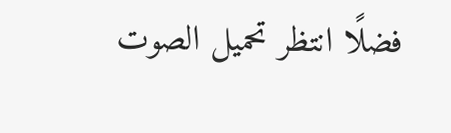فضلًا انتظر تحميل الصوت